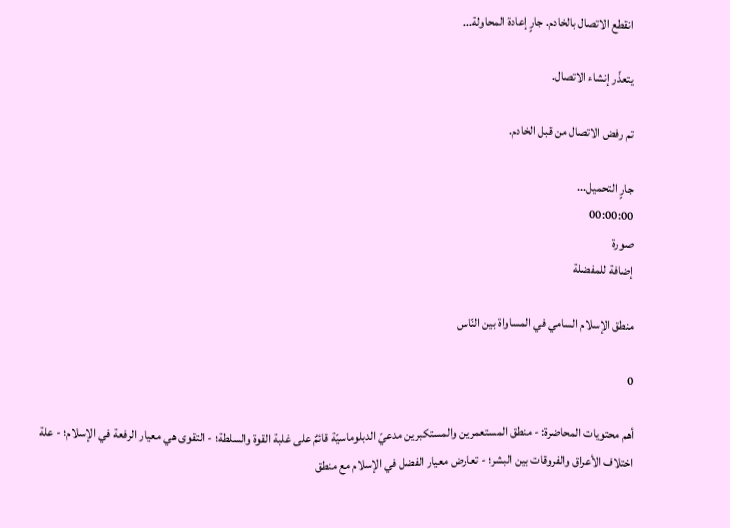انقطع الاتصال بالخادم. جارٍ إعادة المحاولة...

يتعذّر إنشاء الاتصال.

تم رفض الاتصال من قبل الخادم.

جارٍ التحميل...
00:00:00
صورة
إضافة للمفضلة

منطق الإسلام السامي في المساواة بين النّاس

0

أهم محتويات المحاضرة: - منطق المستعمرين والمستكبرين مدعيّ الدبلوماسيّة قائمٌ على غلبة القوة والسلطة؛ - التقوى هي معيار الرفعة في الإسلام؛ - علة اختلاف الأعراق والفروقات بين البشر؛ - تعارض معيار الفضل في الإسلام مع منطق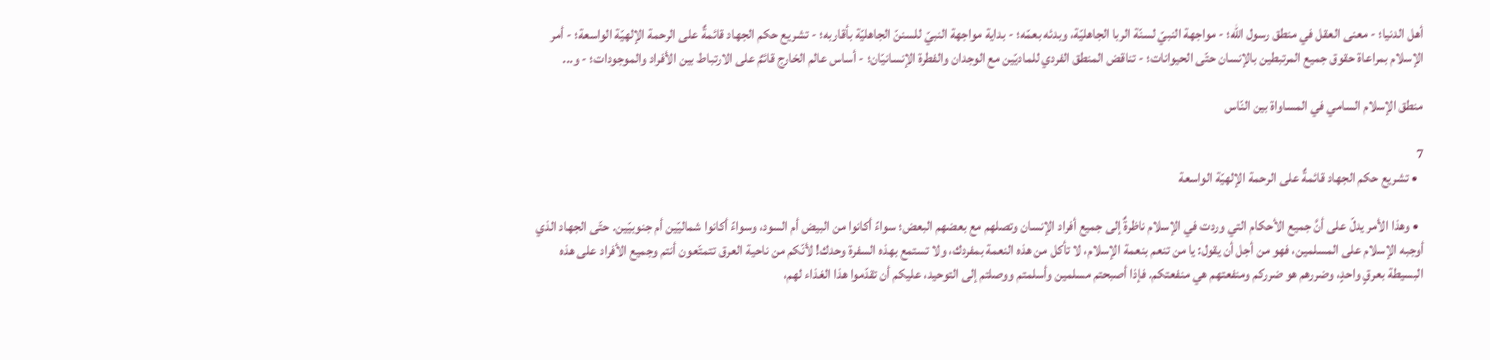أهل الدنيا؛ - معنى العقل في منطق رسول الله؛ - مواجهة النبيّ لسنّة الربا الجاهليّة، وبدئه بعمّه؛ - بداية مواجهة النبيّ للسننّ الجاهليّة بأقاربه؛ - تشريع حكم الجهاد قائمةٌ على الرحمة الإلهيّة الواسعة؛ - أمر الإسلام بمراعاة حقوق جميع المرتبطين بالإنسان حتّى الحيوانات؛ - تناقض المنطق الفردي للماديّين مع الوجدان والفطرة الإنسانيّان؛ - أساس عالم الخارج قائمٌ على الارتباط بين الأفراد والموجودات؛ - و...

منطق الإسلام السامي في المساواة بين النّاس

7
  • تشريع حكم الجهاد قائمةٌ على الرحمة الإلهيّة الواسعة

  • وهذا الأمر يدلّ على أنَّ جميع الأحكام التي وردت في الإسلام ناظرةٌ إلى جميع أفراد الإنسان وتصلهم مع بعضهم البعض؛ سواءً أكانوا من البيض أم السود، وسواءً أكانوا شماليّين أم جنوبيّين. حتّى الجهاد الذي أوجبه الإسلام على المسلمين، فهو من أجل أن يقول: يا من تنعم بنعمة الإسلام، لا تأكل من هذه النعمة بمفردك، ولا تستمع بهذه السفرة وحدك! لأنّكم من ناحية العرق تتمتّعون أنتم وجميع الأفراد على هذه البسيطة بعرقٍ واحدٍ، وضررهم هو ضرركم ومنفعتهم هي منفعتكم. فإذا أصبحتم مسلمين وأسلمتم ووصلتم إلى التوحيد، عليكم أن تقدّموا هذا الغذاء لهم،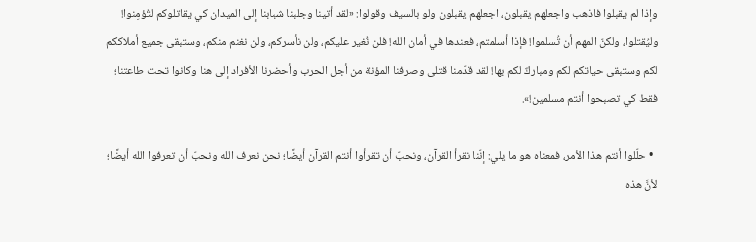وإذا لم يقبلوا فاذهب واجعلهم يقبلون، اجعلهم يقبلون ولو بالسيف وقولوا: «لقد أتينا وجلبنا شبابنا إلى الميدان كي يقاتلوكم لتُؤمِنوا! وليُقتلوا، ولكنّ المهم أن تُسلموا! فإذا أسلمتم، فعندها في أمان الله! فلن نُغير عليكم، ولن نأسركم، ولن نغنم منكم، وستبقى جميع أملاككم لكم وستبقى حياتكم لكم ومباركٌ لكم بها! لقد قدّمنا قتلى وصرفنا المؤنة من أجل الحرب وأحضرنا الأفراد إلى هنا وكانوا تحت طاعتنا؛ فقط كي تصبحوا أنتم مسلمين!».

  • حلّلوا أنتم هذا الأمر، فمعناه هو ما يلي: إنّنا نقرأ القرآن، ونحبّ أن تقرأوا أنتم القرآن أيضًا؛ نحن نعرف الله ونحبّ أن تعرفوا الله أيضًا؛ لأنَّ هذه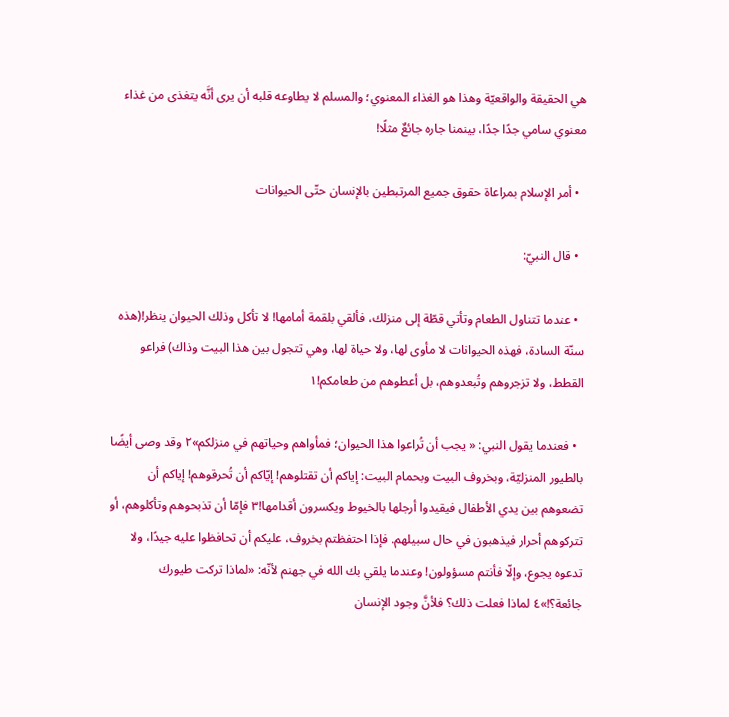هي الحقيقة والواقعيّة وهذا هو الغذاء المعنوي؛ والمسلم لا يطاوعه قلبه أن يرى أنَّه يتغذى من غذاء معنوي سامي جدًا جدًا، بينمنا جاره جائعٌ مثلًا!

  • أمر الإسلام بمراعاة حقوق جميع المرتبطين بالإنسان حتّى الحيوانات

  • قال النبيّ:

  • عندما تتناول الطعام وتأتي قطّة إلى منزلك، فألقي بلقمة أمامها! لا تأكل وذلك الحيوان ينظر!(هذه سنّة السادة، فهذه الحيوانات لا مأوى لها، ولا حياة لها، وهي تتجول بين هذا البيت وذاك) فراعو القطط، ولا تزجروهم وتُبعدوهم، بل أعطوهم من طعامكم!۱

  • فعندما يقول النبي: « يجب أن تُراعوا هذا الحيوان؛ فمأواهم وحياتهم في منزلكم»٢ وقد وصى أيضًا بالطيور المنزليّة، وبخروف البيت وبحمام البيت: إياكم أن تقتلوهم! إيّاكم أن تُحرقوهم! إياكم أن تضعوهم بين يدي الأطفال فيقيدوا أرجلها بالخيوط ويكسرون أقدامها!٣ فإمّا أن تذبحوهم وتأكلوهم، أو تتركوهم أحرار فيذهبون في حال سبيلهم. فإذا احتفظتم بخروف، عليكم أن تحافظوا عليه جيدًا، ولا تدعوه يجوع، وإلّا فأنتم مسؤولون! وعندما يلقي بك الله في جهنم لأنّه: «لماذا تركت طيورك جائعة؟!»٤ لماذا فعلت ذلك؟ فلأنَّ وجود الإنسان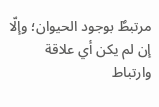مرتبطٌ بوجود الحيوان؛ وإلّا إن لم يكن أي علاقة وارتباط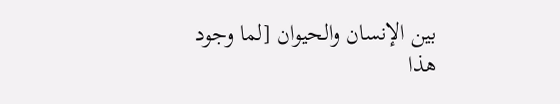بين الإنسان والحيوان [لما وجود هذا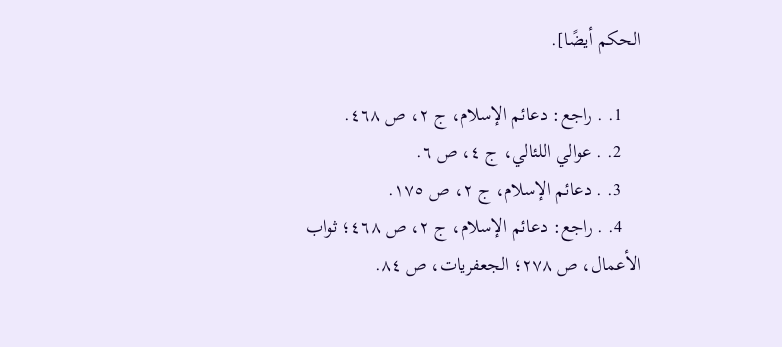الحكم أيضًا].

    1. . راجع: دعائم الإسلام، ج ٢، ص ٤٦۸.
    2. . عوالي اللئالي، ج ٤، ص ٦.
    3. . دعائم الإسلام، ج ٢، ص ۱۷٥.
    4. . راجع: دعائم الإسلام، ج ٢، ص ٤٦۸؛ ثواب الأعمال، ص ٢۷۸؛ الجعفريات، ص ۸٤.